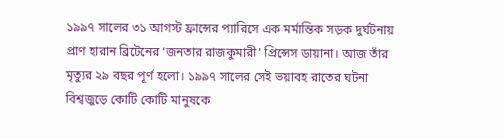১৯৯৭ সালের ৩১ আগস্ট ফ্রান্সের প্যারিসে এক মর্মান্তিক সড়ক দুর্ঘটনায় প্রাণ হারান ব্রিটেনের ‘জনতার রাজকুমারী’ প্রিন্সেস ডায়ানা। আজ তাঁর মৃত্যুর ২৯ বছর পূর্ণ হলো। ১৯৯৭ সালের সেই ভয়াবহ রাতের ঘটনা বিশ্বজুড়ে কোটি কোটি মানুষকে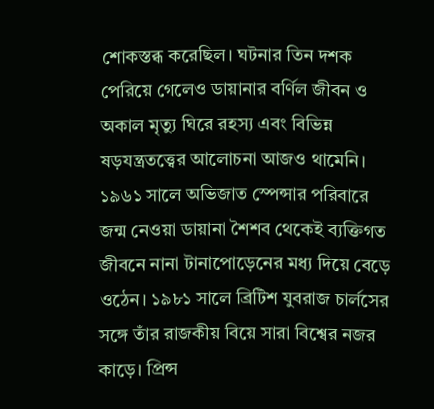শোকস্তব্ধ করেছিল। ঘটনার তিন দশক পেরিয়ে গেলেও ডায়ানার বর্ণিল জীবন ও অকাল মৃত্যু ঘিরে রহস্য এবং বিভিন্ন ষড়যন্ত্রতত্ত্বের আলোচনা আজও থামেনি।
১৯৬১ সালে অভিজাত স্পেন্সার পরিবারে জন্ম নেওয়া ডায়ানা শৈশব থেকেই ব্যক্তিগত জীবনে নানা টানাপোড়েনের মধ্য দিয়ে বেড়ে ওঠেন। ১৯৮১ সালে ব্রিটিশ যুবরাজ চার্লসের সঙ্গে তাঁর রাজকীয় বিয়ে সারা বিশ্বের নজর কাড়ে। প্রিন্স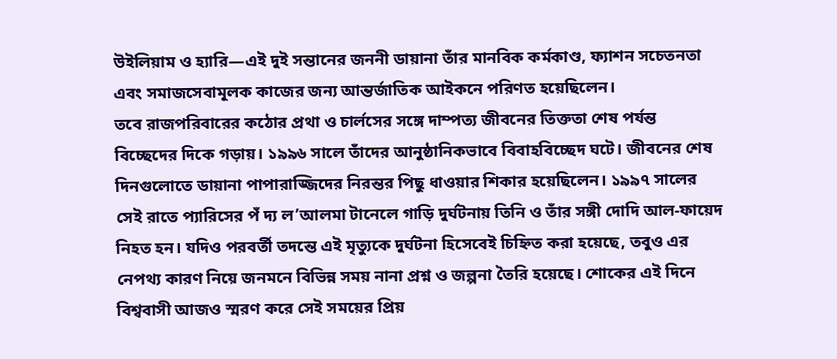উইলিয়াম ও হ্যারি—এই দুই সন্তানের জননী ডায়ানা তাঁর মানবিক কর্মকাণ্ড, ফ্যাশন সচেতনতা এবং সমাজসেবামূলক কাজের জন্য আন্তর্জাতিক আইকনে পরিণত হয়েছিলেন।
তবে রাজপরিবারের কঠোর প্রথা ও চার্লসের সঙ্গে দাম্পত্য জীবনের তিক্ততা শেষ পর্যন্ত বিচ্ছেদের দিকে গড়ায়। ১৯৯৬ সালে তাঁদের আনুষ্ঠানিকভাবে বিবাহবিচ্ছেদ ঘটে। জীবনের শেষ দিনগুলোতে ডায়ানা পাপারাজ্জিদের নিরন্তর পিছু ধাওয়ার শিকার হয়েছিলেন। ১৯৯৭ সালের সেই রাতে প্যারিসের পঁ দ্য ল’আলমা টানেলে গাড়ি দুর্ঘটনায় তিনি ও তাঁর সঙ্গী দোদি আল-ফায়েদ নিহত হন। যদিও পরবর্তী তদন্তে এই মৃত্যুকে দুর্ঘটনা হিসেবেই চিহ্নিত করা হয়েছে, তবুও এর নেপথ্য কারণ নিয়ে জনমনে বিভিন্ন সময় নানা প্রশ্ন ও জল্পনা তৈরি হয়েছে। শোকের এই দিনে বিশ্ববাসী আজও স্মরণ করে সেই সময়ের প্রিয়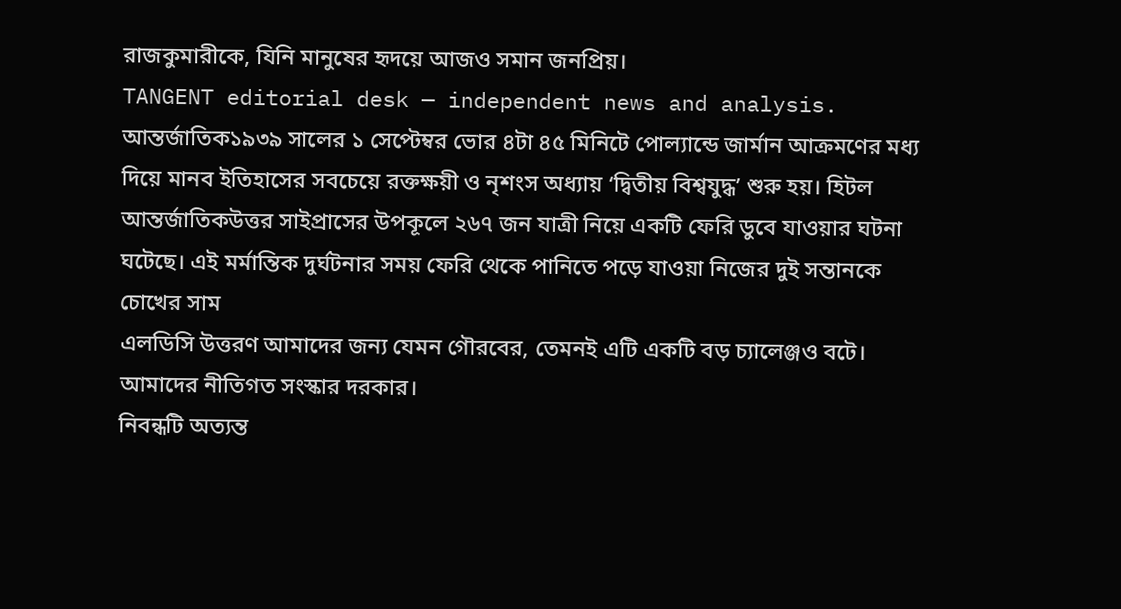রাজকুমারীকে, যিনি মানুষের হৃদয়ে আজও সমান জনপ্রিয়।
TANGENT editorial desk — independent news and analysis.
আন্তর্জাতিক১৯৩৯ সালের ১ সেপ্টেম্বর ভোর ৪টা ৪৫ মিনিটে পোল্যান্ডে জার্মান আক্রমণের মধ্য দিয়ে মানব ইতিহাসের সবচেয়ে রক্তক্ষয়ী ও নৃশংস অধ্যায় ‘দ্বিতীয় বিশ্বযুদ্ধ’ শুরু হয়। হিটল
আন্তর্জাতিকউত্তর সাইপ্রাসের উপকূলে ২৬৭ জন যাত্রী নিয়ে একটি ফেরি ডুবে যাওয়ার ঘটনা ঘটেছে। এই মর্মান্তিক দুর্ঘটনার সময় ফেরি থেকে পানিতে পড়ে যাওয়া নিজের দুই সন্তানকে চোখের সাম
এলডিসি উত্তরণ আমাদের জন্য যেমন গৌরবের, তেমনই এটি একটি বড় চ্যালেঞ্জও বটে। আমাদের নীতিগত সংস্কার দরকার।
নিবন্ধটি অত্যন্ত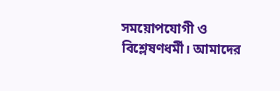সময়োপযোগী ও বিশ্লেষণধর্মী। আমাদের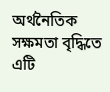অর্থনৈতিক সক্ষমতা বৃদ্ধিতে এটি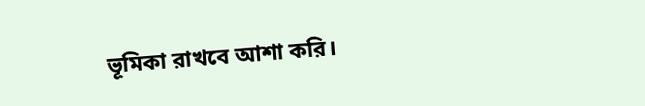ভূমিকা রাখবে আশা করি।